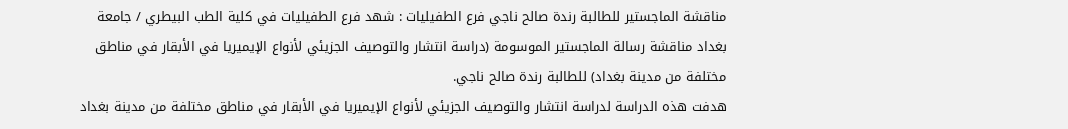مناقشة الماجستير للطالبة رندة صالح ناجي فرع الطفيليات : شهد فرع الطفيليات في كلية الطب البيطري / جامعة بغداد مناقشة رسالة الماجستير الموسومة (دراسة انتشار والتوصيف الجزيئي لأنواع الإيميريا في الأبقار في مناطق مختلفة من مدينة بغداد) للطالبة رندة صالح ناجي.
هدفت هذه الدراسة لدراسة انتشار والتوصيف الجزيئي لأنواع الإيميريا في الأبقار في مناطق مختلفة من مدينة بغداد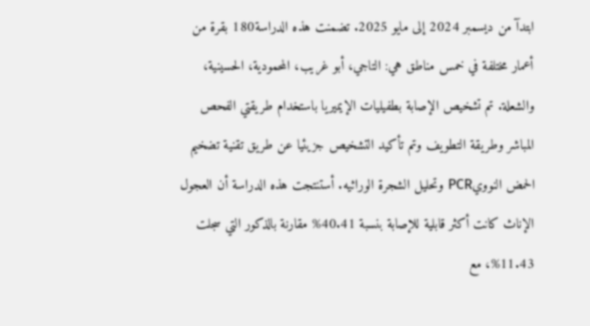ابتدآ من ديسمبر 2024 إلى مايو 2025. تضمنت هذه الدراسة180 بقرة من أعمار مختلفة في خمس مناطق هي: التاجي، أبو غريب، المحمودية، الحسينية، والشعلة. تم تشخيص الإصابة بطفيليات الإيميريا باستخدام طريقتي الفحص المباشر وطريقة التطويف وتم تأكيد التشخيص جزيئيا عن طريق تقنية تضخيم الحمض النوويPCR وتحليل الشجرة الوراثيه. أستنتجت هذه الدراسة أن العجول الإناث كانت أكثر قابلية للإصابة بنسبة 40.41% مقارنة بالذكور التي سجلت 11.43%، مع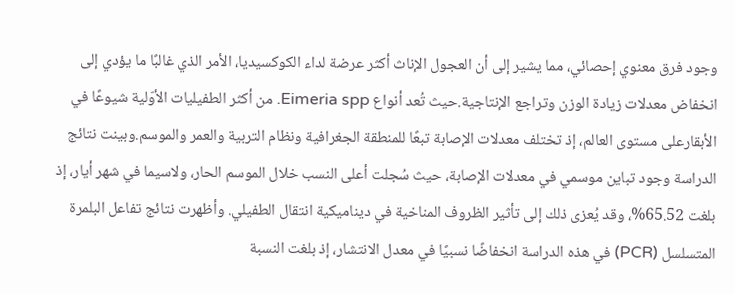وجود فرق معنوي إحصائي، مما يشير إلى أن العجول الإناث أكثر عرضة لداء الكوكسيديا، الأمر الذي غالبًا ما يؤدي إلى انخفاض معدلات زيادة الوزن وتراجع الإنتاجية.حيث تُعد أنواع Eimeria spp. من أكثر الطفيليات الأوّلية شيوعًا في الأبقارعلى مستوى العالم، إذ تختلف معدلات الإصابة تبعًا للمنطقة الجغرافية ونظام التربية والعمر والموسم.وبينت نتائج الدراسة وجود تباين موسمي في معدلات الإصابة، حيث سُجلت أعلى النسب خلال الموسم الحار، ولاسيما في شهر أيار، إذ بلغت 65.52%، وقد يُعزى ذلك إلى تأثير الظروف المناخية في ديناميكية انتقال الطفيلي. وأظهرت نتائج تفاعل البلمرة المتسلسل (PCR) في هذه الدراسة انخفاضًا نسبيًا في معدل الانتشار، إذ بلغت النسبة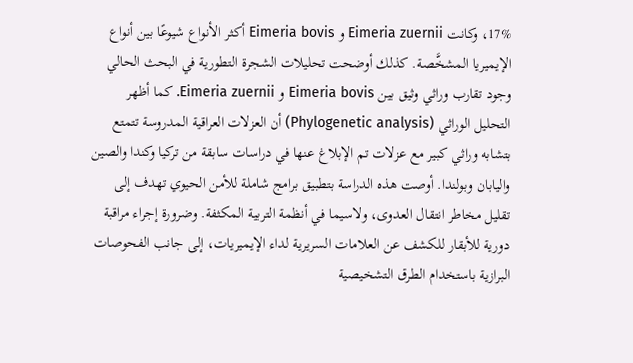17%، وكانت Eimeria zuernii و Eimeria bovis أكثر الأنواع شيوعًا بين أنواع الإيميريا المشخَّصة. كذلك أوضحت تحليلات الشجرة التطورية في البحث الحالي وجود تقارب وراثي وثيق بين Eimeria bovis و Eimeria zuernii. كما أظهر التحليل الوراثي (Phylogenetic analysis) أن العزلات العراقية المدروسة تتمتع بتشابه وراثي كبير مع عزلات تم الإبلاغ عنها في دراسات سابقة من تركيا وكندا والصين واليابان وبولندا. أوصت هذه الدراسة بتطبيق برامج شاملة للأمن الحيوي تهدف إلى تقليل مخاطر انتقال العدوى، ولاسيما في أنظمة التربية المكثفة. وضرورة إجراء مراقبة دورية للأبقار للكشف عن العلامات السريرية لداء الإيميريات، إلى جانب الفحوصات البرازية باستخدام الطرق التشخيصية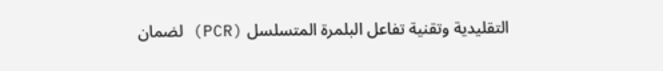التقليدية وتقنية تفاعل البلمرة المتسلسل (PCR) لضمان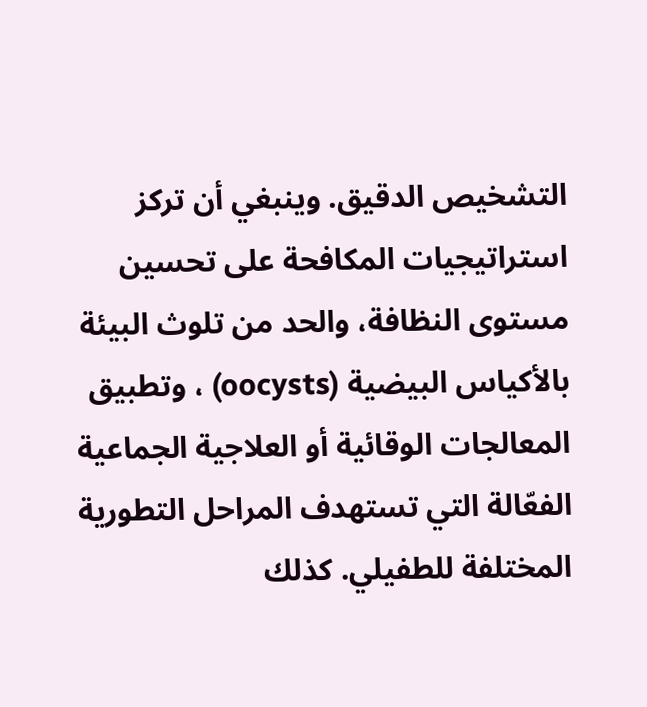التشخيص الدقيق. وينبغي أن تركز استراتيجيات المكافحة على تحسين مستوى النظافة، والحد من تلوث البيئة بالأكياس البيضية (oocysts) ، وتطبيق المعالجات الوقائية أو العلاجية الجماعية الفعّالة التي تستهدف المراحل التطورية المختلفة للطفيلي. كذلك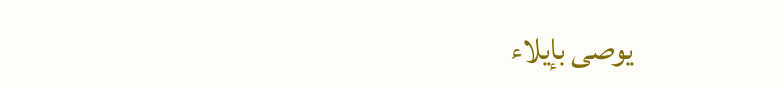يوصى بإيلاء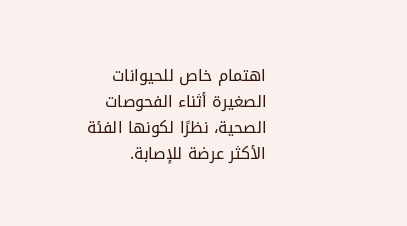اهتمام خاص للحيوانات الصغيرة أثناء الفحوصات الصحية، نظرًا لكونها الفئة الأكثر عرضة للإصابة.